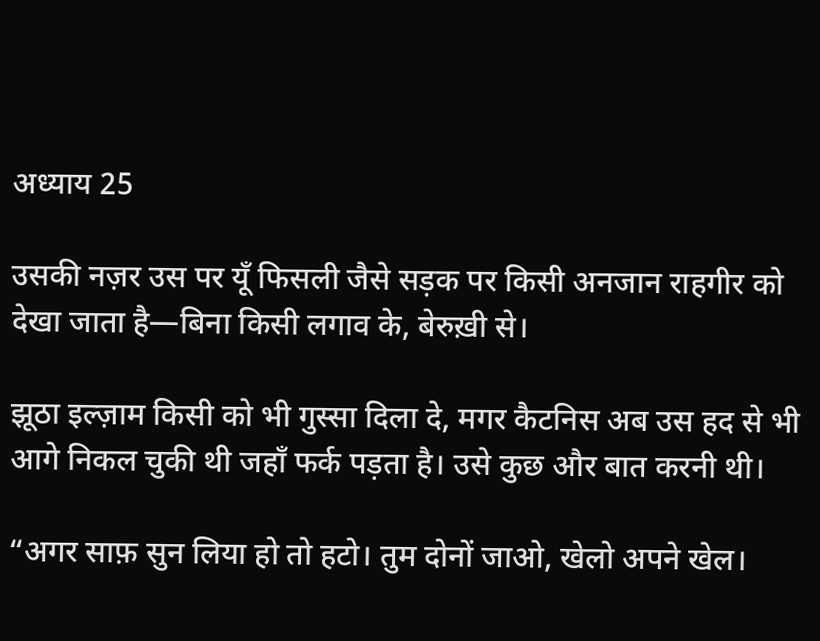अध्याय 25

उसकी नज़र उस पर यूँ फिसली जैसे सड़क पर किसी अनजान राहगीर को देखा जाता है—बिना किसी लगाव के, बेरुख़ी से।

झूठा इल्ज़ाम किसी को भी गुस्सा दिला दे, मगर कैटनिस अब उस हद से भी आगे निकल चुकी थी जहाँ फर्क पड़ता है। उसे कुछ और बात करनी थी।

“अगर साफ़ सुन लिया हो तो हटो। तुम दोनों जाओ, खेलो अपने खेल।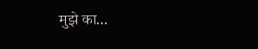मुझे का...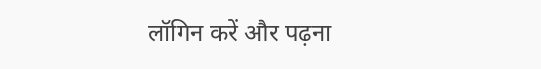लॉगिन करें और पढ़ना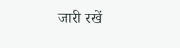जारी रखें